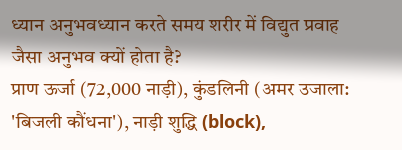ध्यान अनुभवध्यान करते समय शरीर में विद्युत प्रवाह जैसा अनुभव क्यों होता है?
प्राण ऊर्जा (72,000 नाड़ी), कुंडलिनी (अमर उजाला: 'बिजली कौंधना'), नाड़ी शुद्धि (block),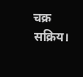चक्र सक्रिय।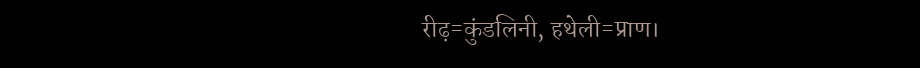रीढ़=कुंडलिनी, हथेली=प्राण।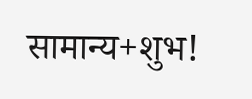सामान्य+शुभ!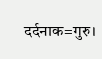दर्दनाक=गुरु।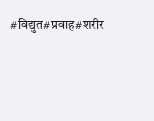#विद्युत#प्रवाह#शरीर